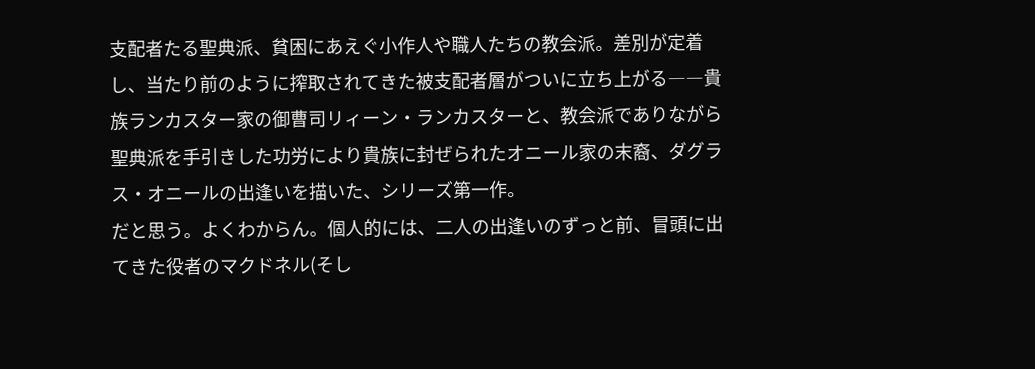支配者たる聖典派、貧困にあえぐ小作人や職人たちの教会派。差別が定着し、当たり前のように搾取されてきた被支配者層がついに立ち上がる――貴族ランカスター家の御曹司リィーン・ランカスターと、教会派でありながら聖典派を手引きした功労により貴族に封ぜられたオニール家の末裔、ダグラス・オニールの出逢いを描いた、シリーズ第一作。
だと思う。よくわからん。個人的には、二人の出逢いのずっと前、冒頭に出てきた役者のマクドネル(そし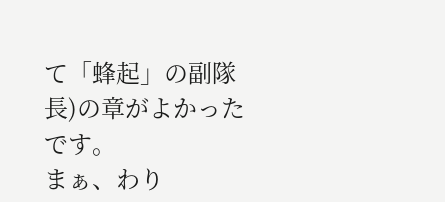て「蜂起」の副隊長)の章がよかったです。
まぁ、わり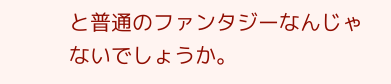と普通のファンタジーなんじゃないでしょうか。